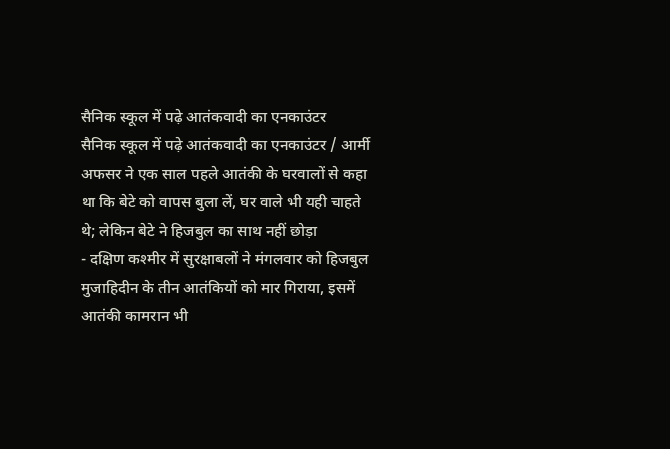सैनिक स्कूल में पढ़े आतंकवादी का एनकाउंटर
सैनिक स्कूल में पढ़े आतंकवादी का एनकाउंटर / आर्मी अफसर ने एक साल पहले आतंकी के घरवालों से कहा था कि बेटे को वापस बुला लें, घर वाले भी यही चाहते थे; लेकिन बेटे ने हिजबुल का साथ नहीं छोड़ा
- दक्षिण कश्मीर में सुरक्षाबलों ने मंगलवार को हिजबुल मुजाहिदीन के तीन आतंकियों को मार गिराया, इसमें आतंकी कामरान भी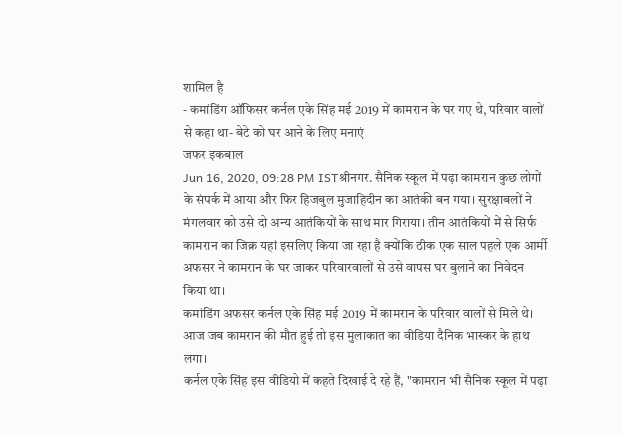शामिल है
- कमांडिंग ऑफिसर कर्नल एके सिंह मई 2019 में कामरान के घर गए थे, परिवार वालों से कहा था- बेटे को घर आने के लिए मनाएं
जफर इकबाल
Jun 16, 2020, 09:28 PM ISTश्रीनगर. सैनिक स्कूल में पढ़ा कामरान कुछ लोगों के संपर्क में आया और फिर हिजबुल मुजाहिदीन का आतंकी बन गया। सुरक्षाबलों ने मंगलवार को उसे दो अन्य आतंकियों के साथ मार गिराया। तीन आतंकियों में से सिर्फ कामरान का जिक्र यहां इसलिए किया जा रहा है क्योंकि ठीक एक साल पहले एक आर्मी अफसर ने कामरान के घर जाकर परिवारवालों से उसे वापस घर बुलाने का निवेदन किया था।
कमांडिंग अफसर कर्नल एके सिंह मई 2019 में कामरान के परिवार वालों से मिले थे। आज जब कामरान की मौत हुई तो इस मुलाकात का वीडिया दैनिक भास्कर के हाथ लगा।
कर्नल एके सिंह इस वीडियो में कहते दिखाई दे रहे हैं, "कामरान भी सैनिक स्कूल में पढ़ा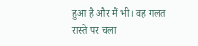हुआ है और मैं भी। वह गलत रास्ते पर चला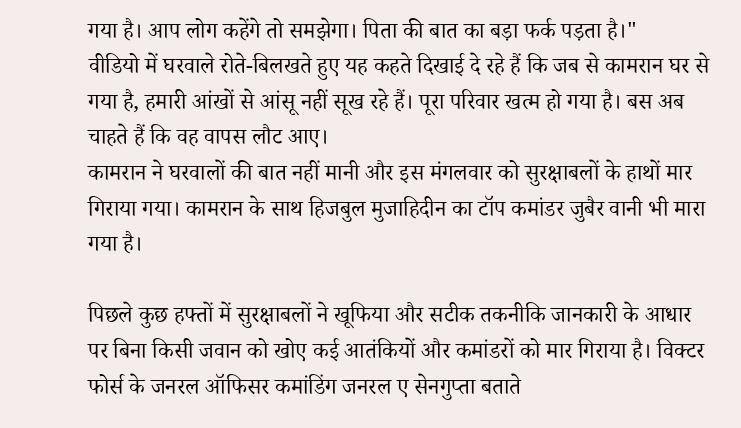गया है। आप लोग कहेंगे तो समझेगा। पिता की बात का बड़ा फर्क पड़ता है।"
वीडियो में घरवाले रोते-बिलखते हुए यह कहते दिखाई दे रहे हैं कि जब से कामरान घर से गया है, हमारी आंखों से आंसू नहीं सूख रहे हैं। पूरा परिवार खत्म हो गया है। बस अब चाहते हैं कि वह वापस लौट आए।
कामरान ने घरवालों की बात नहीं मानी और इस मंगलवार को सुरक्षाबलों के हाथों मार गिराया गया। कामरान के साथ हिजबुल मुजाहिदीन का टॉप कमांडर जुबैर वानी भी मारा गया है।

पिछले कुछ हफ्तों में सुरक्षाबलों ने खूफिया और सटीक तकनीकि जानकारी के आधार पर बिना किसी जवान को खोए कई आतंकियों और कमांडरों को मार गिराया है। विक्टर फोर्स के जनरल ऑफिसर कमांडिंग जनरल ए सेनगुप्ता बताते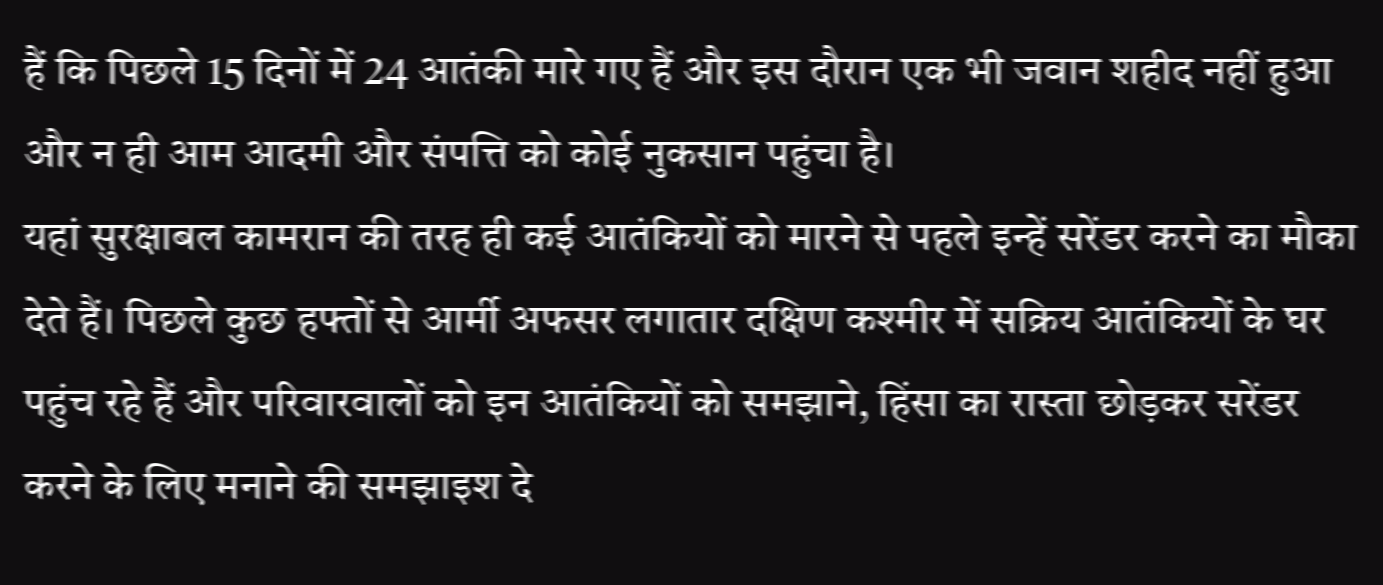हैं कि पिछले 15 दिनों में 24 आतंकी मारे गए हैं और इस दौरान एक भी जवान शहीद नहीं हुआ और न ही आम आदमी और संपत्ति को कोई नुकसान पहुंचा है।
यहां सुरक्षाबल कामरान की तरह ही कई आतंकियों को मारने से पहले इन्हें सरेंडर करने का मौका देते हैं। पिछले कुछ हफ्तों से आर्मी अफसर लगातार दक्षिण कश्मीर में सक्रिय आतंकियों के घर पहुंच रहे हैं और परिवारवालों को इन आतंकियों को समझाने, हिंसा का रास्ता छोड़कर सरेंडर करने के लिए मनाने की समझाइश दे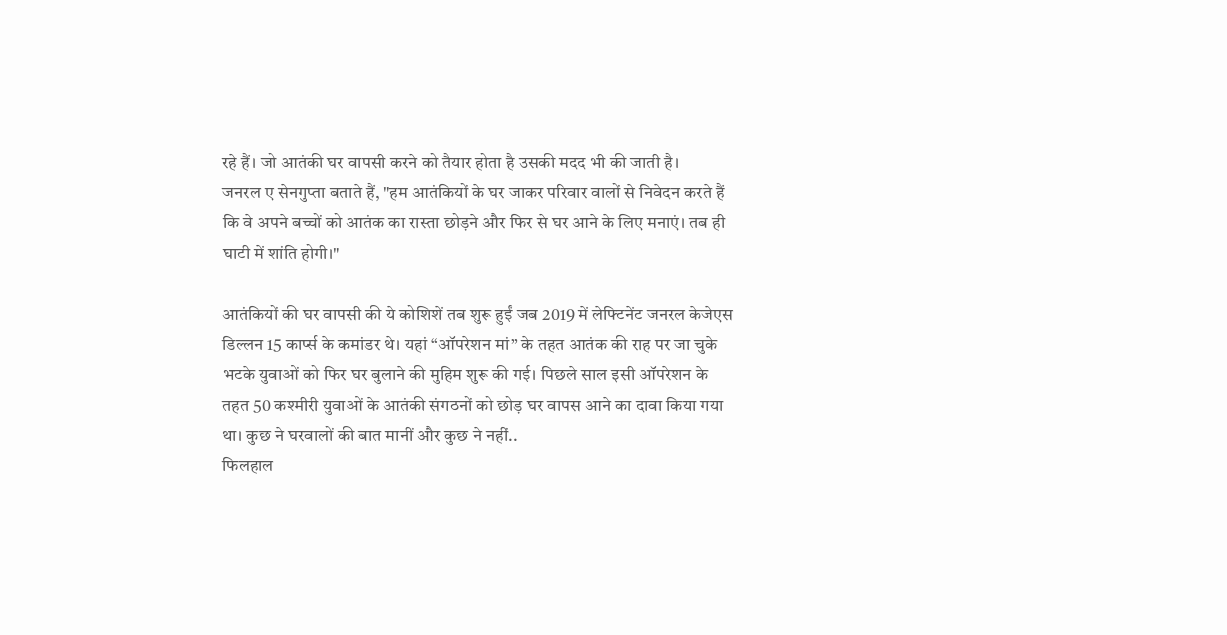रहे हैं। जो आतंकी घर वापसी करने को तैयार होता है उसकी मदद भी की जाती है।
जनरल ए सेनगुप्ता बताते हैं, "हम आतंकियों के घर जाकर परिवार वालों से निवेदन करते हैं कि वे अपने बच्चों को आतंक का रास्ता छोड़ने और फिर से घर आने के लिए मनाएं। तब ही घाटी में शांति होगी।"

आतंकियों की घर वापसी की ये कोशिशें तब शुरू हुईं जब 2019 में लेफ्टिनेंट जनरल केजेएस डिल्लन 15 कार्प्स के कमांडर थे। यहां “ऑपरेशन मां” के तहत आतंक की राह पर जा चुके भटके युवाओं को फिर घर बुलाने की मुहिम शुरू की गई। पिछले साल इसी ऑपरेशन के तहत 50 कश्मीरी युवाओं के आतंकी संगठनों को छोड़ घर वापस आने का दावा किया गया था। कुछ ने घरवालों की बात मानीं और कुछ ने नहीं..
फिलहाल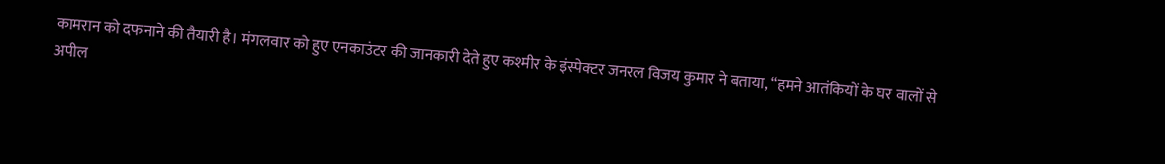कामरान को दफनाने की तैयारी है। मंगलवार को हुए एनकाउंटर की जानकारी देते हुए कश्मीर के इंस्पेक्टर जनरल विजय कुमार ने बताया, “हमने आतंकियों के घर वालों से अपील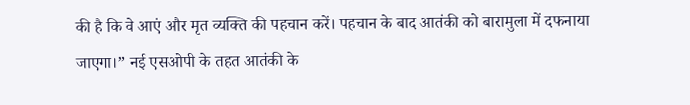की है कि वे आएं और मृत व्यक्ति की पहचान करें। पहचान के बाद आतंकी को बारामुला में दफनाया जाएगा।” नई एसओपी के तहत आतंकी के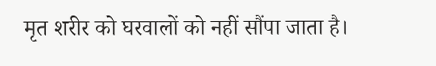मृत शरीर को घरवालों को नहीं सौंपा जाता है।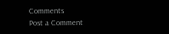Comments
Post a Comment